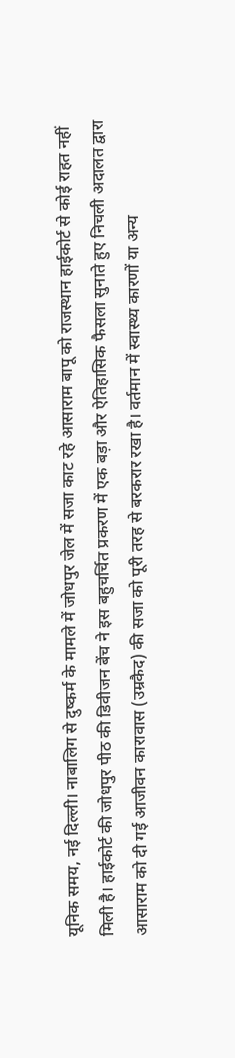यूनिक समय, नई दिल्ली। नाबालिग से दुष्कर्म के मामले में जोधपुर जेल में सजा काट रहे आसाराम बापू को राजस्थान हाईकोर्ट से कोई राहत नहीं मिली है। हाईकोर्ट की जोधपुर पीठ की डिवीजन बेंच ने इस बहुचर्चित प्रकरण में एक बड़ा और ऐतिहासिक फैसला सुनाते हुए निचली अदालत द्वारा आसाराम को दी गई आजीवन कारावास (उम्रकैद) की सजा को पूरी तरह से बरकरार रखा है। वर्तमान में स्वास्थ्य कारणों या अन्य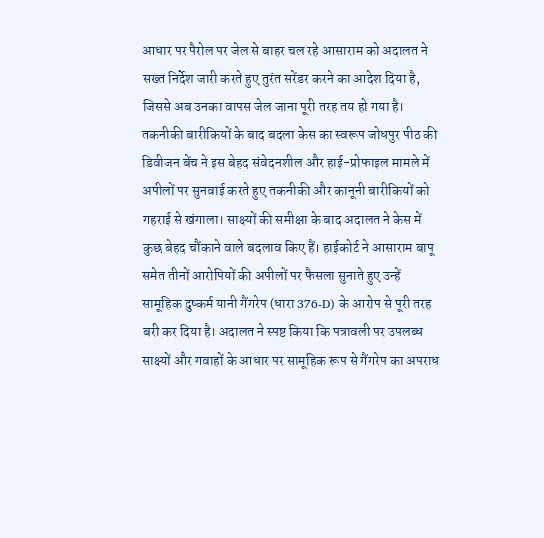आधार पर पैरोल पर जेल से बाहर चल रहे आसाराम को अदालत ने सख्त निर्देश जारी करते हुए तुरंत सरेंडर करने का आदेश दिया है, जिससे अब उनका वापस जेल जाना पूरी तरह तय हो गया है। तकनीकी बारीकियों के बाद बदला केस का स्वरूप जोधपुर पीठ की डिवीजन बेंच ने इस बेहद संवेदनशील और हाई-प्रोफाइल मामले में अपीलों पर सुनवाई करते हुए तकनीकी और कानूनी बारीकियों को गहराई से खंगाला। साक्ष्यों की समीक्षा के बाद अदालत ने केस में कुछ बेहद चौंकाने वाले बदलाव किए हैं। हाईकोर्ट ने आसाराम बापू समेत तीनों आरोपियों की अपीलों पर फैसला सुनाते हुए उन्हें सामूहिक दुष्कर्म यानी गैंगरेप (धारा 376-D) के आरोप से पूरी तरह बरी कर दिया है। अदालत ने स्पष्ट किया कि पत्रावली पर उपलब्ध साक्ष्यों और गवाहों के आधार पर सामूहिक रूप से गैंगरेप का अपराध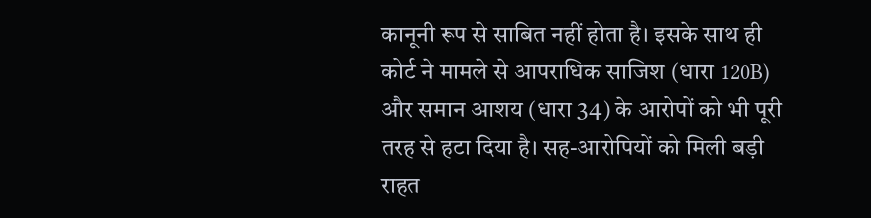कानूनी रूप से साबित नहीं होता है। इसके साथ ही कोर्ट ने मामले से आपराधिक साजिश (धारा 120B) और समान आशय (धारा 34) के आरोपों को भी पूरी तरह से हटा दिया है। सह-आरोपियों को मिली बड़ी राहत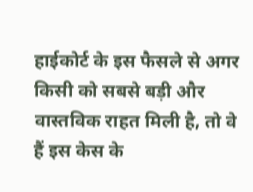हाईकोर्ट के इस फैसले से अगर किसी को सबसे बड़ी और वास्तविक राहत मिली है, तो वे हैं इस केस के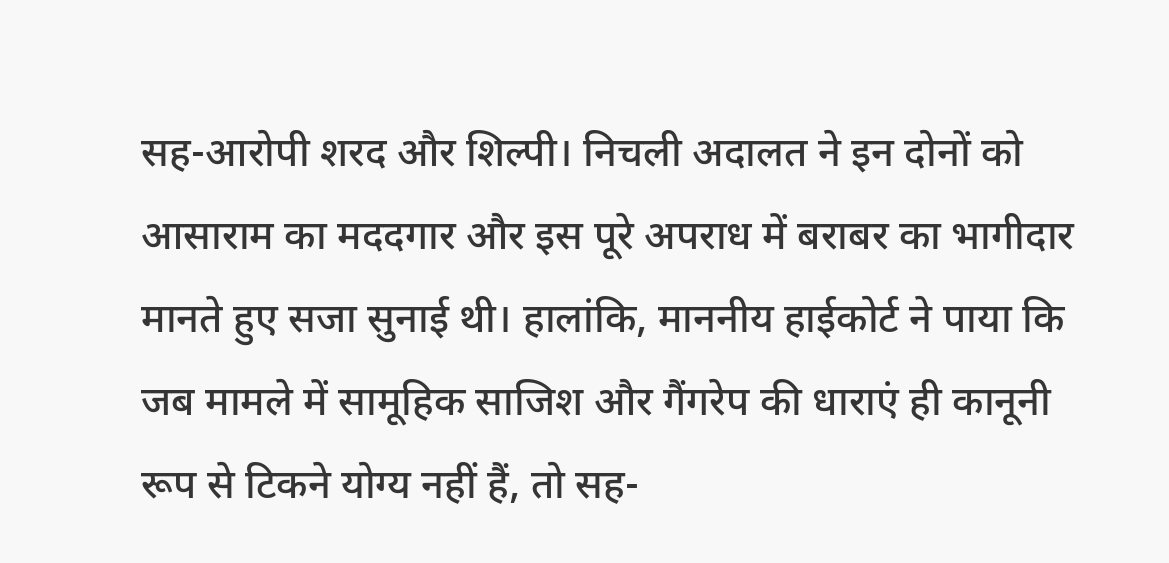सह-आरोपी शरद और शिल्पी। निचली अदालत ने इन दोनों को आसाराम का मददगार और इस पूरे अपराध में बराबर का भागीदार मानते हुए सजा सुनाई थी। हालांकि, माननीय हाईकोर्ट ने पाया कि जब मामले में सामूहिक साजिश और गैंगरेप की धाराएं ही कानूनी रूप से टिकने योग्य नहीं हैं, तो सह-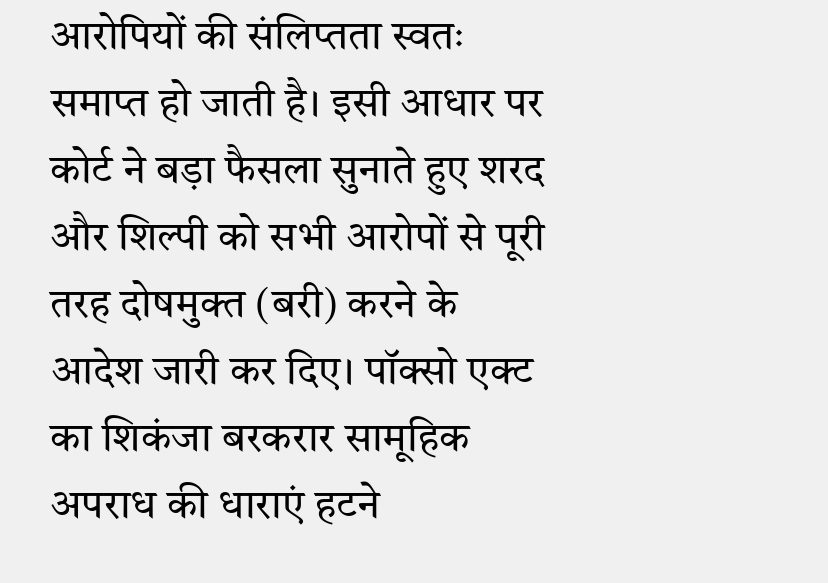आरोपियों की संलिप्तता स्वतः समाप्त हो जाती है। इसी आधार पर कोर्ट ने बड़ा फैसला सुनाते हुए शरद और शिल्पी को सभी आरोपों से पूरी तरह दोषमुक्त (बरी) करने के आदेश जारी कर दिए। पॉक्सो एक्ट का शिकंजा बरकरार सामूहिक अपराध की धाराएं हटने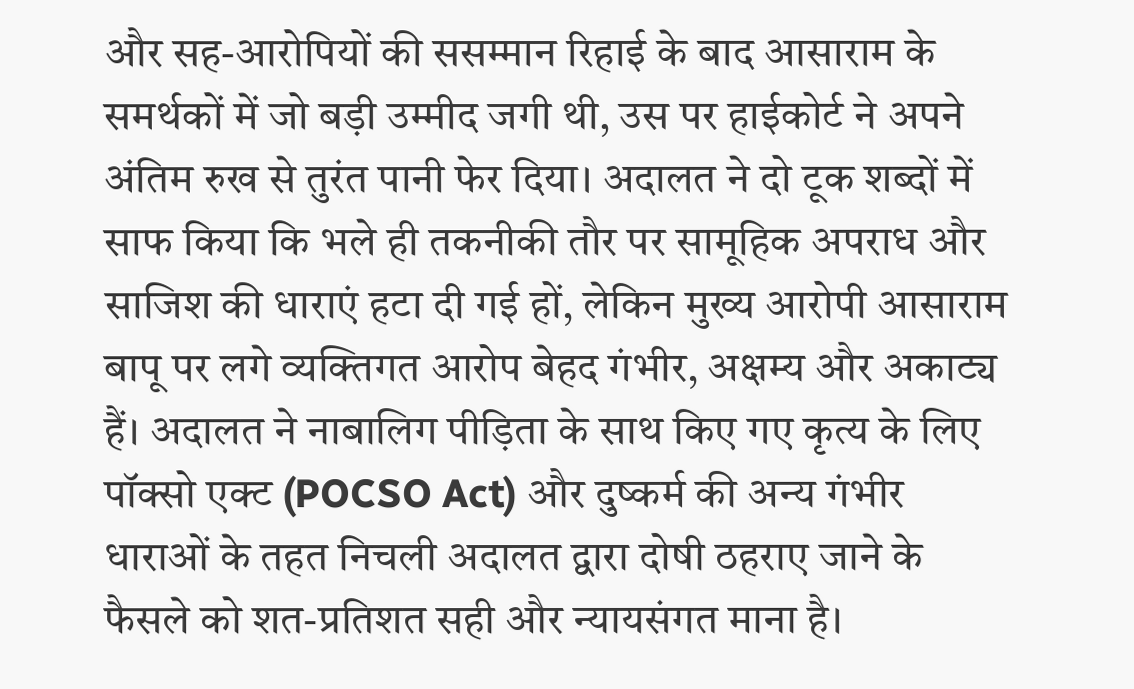और सह-आरोपियों की ससम्मान रिहाई के बाद आसाराम के समर्थकों में जो बड़ी उम्मीद जगी थी, उस पर हाईकोर्ट ने अपने अंतिम रुख से तुरंत पानी फेर दिया। अदालत ने दो टूक शब्दों में साफ किया कि भले ही तकनीकी तौर पर सामूहिक अपराध और साजिश की धाराएं हटा दी गई हों, लेकिन मुख्य आरोपी आसाराम बापू पर लगे व्यक्तिगत आरोप बेहद गंभीर, अक्षम्य और अकाट्य हैं। अदालत ने नाबालिग पीड़िता के साथ किए गए कृत्य के लिए पॉक्सो एक्ट (POCSO Act) और दुष्कर्म की अन्य गंभीर धाराओं के तहत निचली अदालत द्वारा दोषी ठहराए जाने के फैसले को शत-प्रतिशत सही और न्यायसंगत माना है।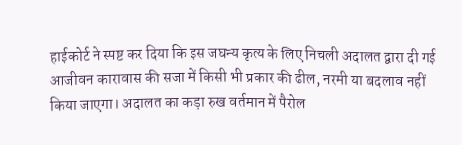हाईकोर्ट ने स्पष्ट कर दिया कि इस जघन्य कृत्य के लिए निचली अदालत द्वारा दी गई आजीवन कारावास की सजा में किसी भी प्रकार की ढील, नरमी या बदलाव नहीं किया जाएगा। अदालत का कड़ा रुख वर्तमान में पैरोल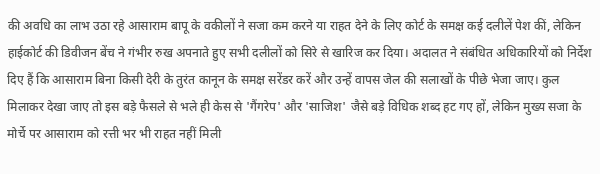की अवधि का लाभ उठा रहे आसाराम बापू के वकीलों ने सजा कम करने या राहत देने के लिए कोर्ट के समक्ष कई दलीलें पेश कीं, लेकिन हाईकोर्ट की डिवीजन बेंच ने गंभीर रुख अपनाते हुए सभी दलीलों को सिरे से खारिज कर दिया। अदालत ने संबंधित अधिकारियों को निर्देश दिए हैं कि आसाराम बिना किसी देरी के तुरंत कानून के समक्ष सरेंडर करें और उन्हें वापस जेल की सलाखों के पीछे भेजा जाए। कुल मिलाकर देखा जाए तो इस बड़े फैसले से भले ही केस से 'गैंगरेप' और 'साजिश' जैसे बड़े विधिक शब्द हट गए हों, लेकिन मुख्य सजा के मोर्चे पर आसाराम को रत्ती भर भी राहत नहीं मिली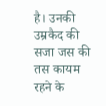है। उनकी उम्रकैद की सजा जस की तस कायम रहने के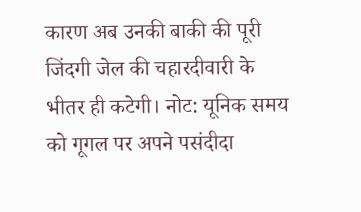कारण अब उनकी बाकी की पूरी जिंदगी जेल की चहारदीवारी के भीतर ही कटेगी। नोट: यूनिक समय को गूगल पर अपने पसंदीदा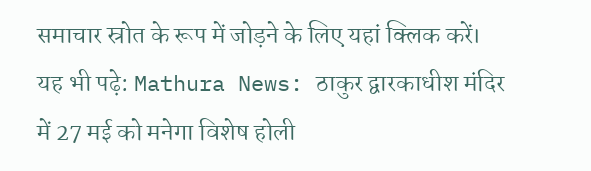समाचार स्रोत के रूप में जोड़ने के लिए यहां क्लिक करें। यह भी पढ़े: Mathura News: ठाकुर द्वारकाधीश मंदिर में 27 मई को मनेगा विशेष होली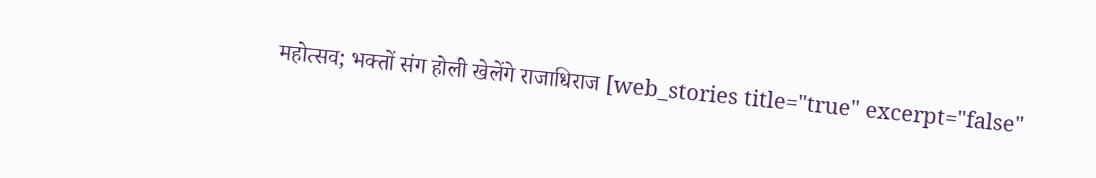महोत्सव; भक्तों संग होली खेलेंगे राजाधिराज [web_stories title="true" excerpt="false"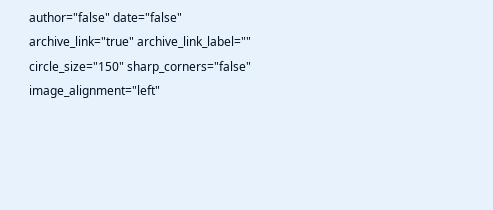author="false" date="false" archive_link="true" archive_link_label="" circle_size="150" sharp_corners="false" image_alignment="left"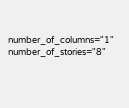number_of_columns="1" number_of_stories="8"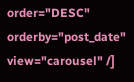order="DESC" orderby="post_date" view="carousel" /]